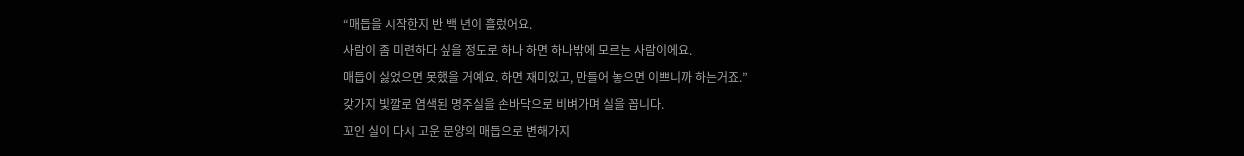“매듭을 시작한지 반 백 년이 흘렀어요.
사람이 좀 미련하다 싶을 정도로 하나 하면 하나밖에 모르는 사람이에요.
매듭이 싫었으면 못했을 거예요. 하면 재미있고, 만들어 놓으면 이쁘니까 하는거죠.”
갖가지 빛깔로 염색된 명주실을 손바닥으로 비벼가며 실을 꼽니다.
꼬인 실이 다시 고운 문양의 매듭으로 변해가지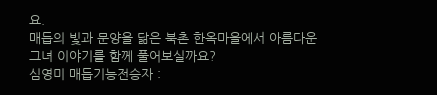요.
매듭의 빛과 문양을 닮은 북촌 한옥마을에서 아름다운 그녀 이야기를 함께 풀어보실까요?
심영미 매듭기능전승자 :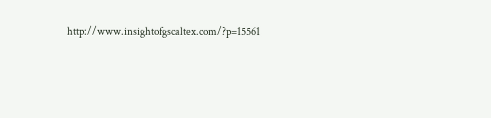http://www.insightofgscaltex.com/?p=15561